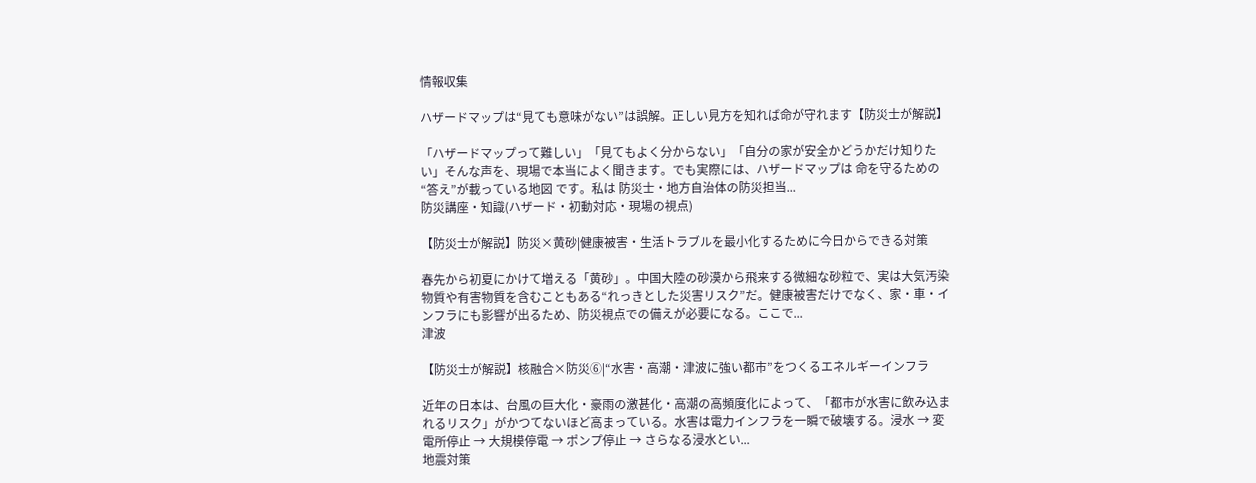情報収集

ハザードマップは“見ても意味がない”は誤解。正しい見方を知れば命が守れます【防災士が解説】

「ハザードマップって難しい」「見てもよく分からない」「自分の家が安全かどうかだけ知りたい」そんな声を、現場で本当によく聞きます。でも実際には、ハザードマップは 命を守るための“答え”が載っている地図 です。私は 防災士・地方自治体の防災担当...
防災講座・知識(ハザード・初動対応・現場の視点)

【防災士が解説】防災×黄砂|健康被害・生活トラブルを最小化するために今日からできる対策

春先から初夏にかけて増える「黄砂」。中国大陸の砂漠から飛来する微細な砂粒で、実は大気汚染物質や有害物質を含むこともある“れっきとした災害リスク”だ。健康被害だけでなく、家・車・インフラにも影響が出るため、防災視点での備えが必要になる。ここで...
津波

【防災士が解説】核融合×防災⑥|“水害・高潮・津波に強い都市”をつくるエネルギーインフラ

近年の日本は、台風の巨大化・豪雨の激甚化・高潮の高頻度化によって、「都市が水害に飲み込まれるリスク」がかつてないほど高まっている。水害は電力インフラを一瞬で破壊する。浸水 → 変電所停止 → 大規模停電 → ポンプ停止 → さらなる浸水とい...
地震対策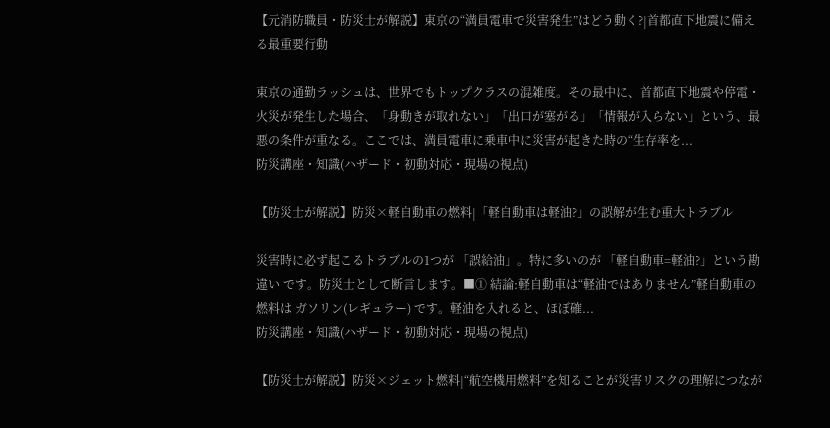【元消防職員・防災士が解説】東京の“満員電車で災害発生”はどう動く?|首都直下地震に備える最重要行動

東京の通勤ラッシュは、世界でもトップクラスの混雑度。その最中に、首都直下地震や停電・火災が発生した場合、「身動きが取れない」「出口が塞がる」「情報が入らない」という、最悪の条件が重なる。ここでは、満員電車に乗車中に災害が起きた時の“生存率を...
防災講座・知識(ハザード・初動対応・現場の視点)

【防災士が解説】防災×軽自動車の燃料|「軽自動車は軽油?」の誤解が生む重大トラブル

災害時に必ず起こるトラブルの1つが 「誤給油」。特に多いのが 「軽自動車=軽油?」という勘違い です。防災士として断言します。■① 結論:軽自動車は“軽油ではありません”軽自動車の燃料は ガソリン(レギュラー) です。軽油を入れると、ほぼ確...
防災講座・知識(ハザード・初動対応・現場の視点)

【防災士が解説】防災×ジェット燃料|“航空機用燃料”を知ることが災害リスクの理解につなが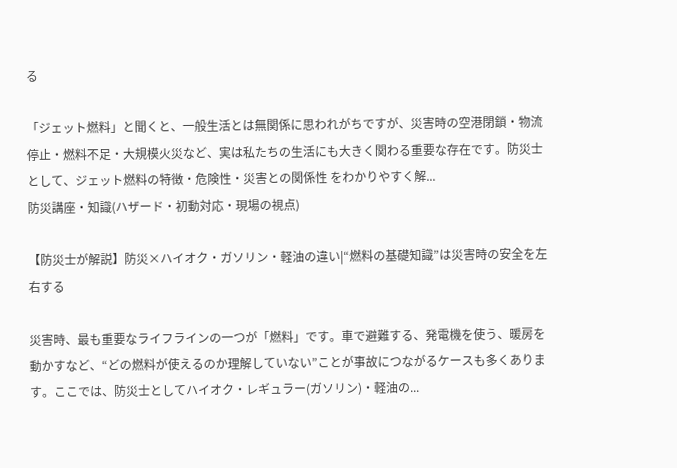る

「ジェット燃料」と聞くと、一般生活とは無関係に思われがちですが、災害時の空港閉鎖・物流停止・燃料不足・大規模火災など、実は私たちの生活にも大きく関わる重要な存在です。防災士として、ジェット燃料の特徴・危険性・災害との関係性 をわかりやすく解...
防災講座・知識(ハザード・初動対応・現場の視点)

【防災士が解説】防災×ハイオク・ガソリン・軽油の違い|“燃料の基礎知識”は災害時の安全を左右する

災害時、最も重要なライフラインの一つが「燃料」です。車で避難する、発電機を使う、暖房を動かすなど、“どの燃料が使えるのか理解していない”ことが事故につながるケースも多くあります。ここでは、防災士としてハイオク・レギュラー(ガソリン)・軽油の...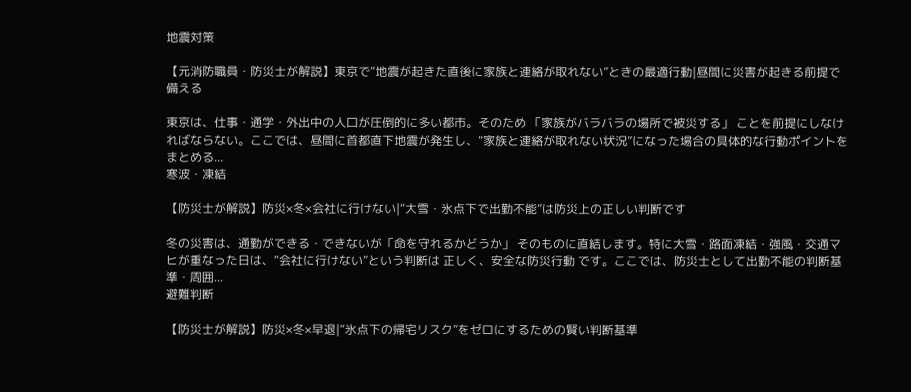地震対策

【元消防職員・防災士が解説】東京で“地震が起きた直後に家族と連絡が取れない”ときの最適行動|昼間に災害が起きる前提で備える

東京は、仕事・通学・外出中の人口が圧倒的に多い都市。そのため 「家族がバラバラの場所で被災する」 ことを前提にしなければならない。ここでは、昼間に首都直下地震が発生し、“家族と連絡が取れない状況”になった場合の具体的な行動ポイントをまとめる...
寒波・凍結

【防災士が解説】防災×冬×会社に行けない|“大雪・氷点下で出勤不能”は防災上の正しい判断です

冬の災害は、通勤ができる・できないが「命を守れるかどうか」 そのものに直結します。特に大雪・路面凍結・強風・交通マヒが重なった日は、“会社に行けない”という判断は 正しく、安全な防災行動 です。ここでは、防災士として出勤不能の判断基準・周囲...
避難判断

【防災士が解説】防災×冬×早退|“氷点下の帰宅リスク”をゼロにするための賢い判断基準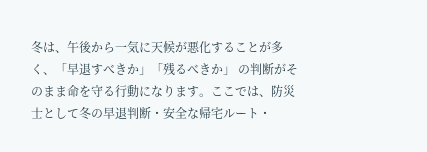冬は、午後から一気に天候が悪化することが多く、「早退すべきか」「残るべきか」 の判断がそのまま命を守る行動になります。ここでは、防災士として冬の早退判断・安全な帰宅ルート・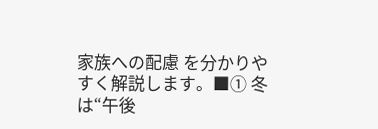家族への配慮 を分かりやすく解説します。■① 冬は“午後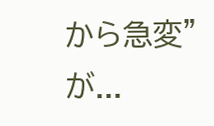から急変”が...